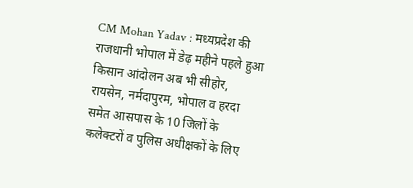CM Mohan Yadav : मध्यप्रदेश की राजधानी भोपाल में डेढ़ महीने पहले हुआ किसान आंदोलन अब भी सीहोर, रायसेन, नर्मदापुरम, भोपाल व हरदा समेत आसपास के 10 जिलों के कलेक्टरों व पुलिस अधीक्षकों के लिए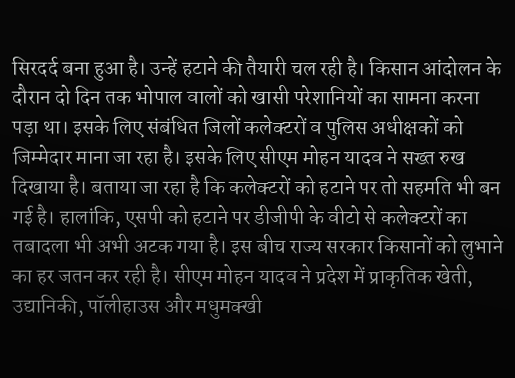सिरदर्द बना हुआ है। उन्हें हटाने की तैयारी चल रही है। किसान आंदोलन के दौरान दो दिन तक भोपाल वालों को खासी परेशानियों का सामना करना पड़ा था। इसके लिए संबंधित जिलों कलेक्टरों व पुलिस अधीक्षकों को जिम्मेदार माना जा रहा है। इसके लिए सीएम मोहन यादव ने सख्त रुख दिखाया है। बताया जा रहा है कि कलेक्टरों को हटाने पर तो सहमति भी बन गई है। हालांकि, एसपी को हटाने पर डीजीपी के वीटो से कलेक्टरों का तबादला भी अभी अटक गया है। इस बीच राज्य सरकार किसानों को लुभाने का हर जतन कर रही है। सीएम मोहन यादव ने प्रदेश में प्राकृतिक खेती, उद्यानिकी, पॉलीहाउस और मधुमक्खी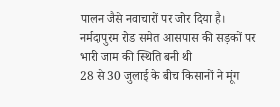पालन जैसे नवाचारों पर जोर दिया है।
नर्मदापुरम रोड समेत आसपास की सड़कों पर भारी जाम की स्थिति बनी थी
28 से 30 जुलाई के बीच किसानों ने मूंग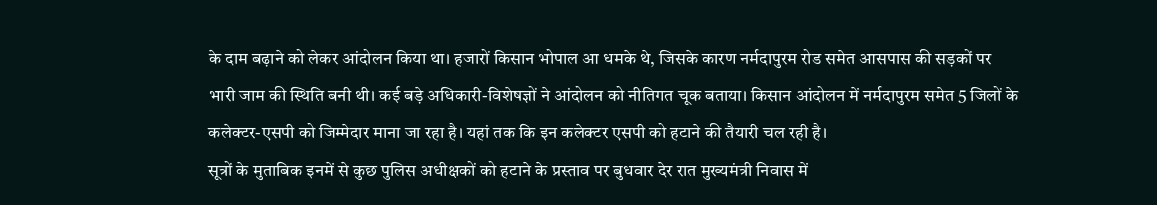के दाम बढ़ाने को लेकर आंदोलन किया था। हजारों किसान भोपाल आ धमके थे, जिसके कारण नर्मदापुरम रोड समेत आसपास की सड़कों पर भारी जाम की स्थिति बनी थी। कई बड़े अधिकारी-विशेषज्ञों ने आंदोलन को नीतिगत चूक बताया। किसान आंदोलन में नर्मदापुरम समेत 5 जिलों के कलेक्टर-एसपी को जिम्मेदार माना जा रहा है। यहां तक कि इन कलेक्टर एसपी को हटाने की तैयारी चल रही है।
सूत्रों के मुताबिक इनमें से कुछ पुलिस अधीक्षकों को हटाने के प्रस्ताव पर बुधवार देर रात मुख्यमंत्री निवास में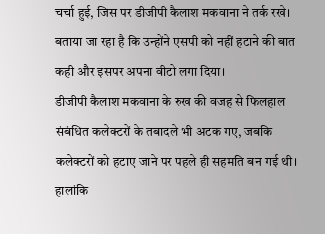चर्चा हुई, जिस पर डीजीपी कैलाश मकवाना ने तर्क रखे। बताया जा रहा है कि उन्होंने एसपी को नहीं हटाने की बात कही और इसपर अपना वीटो लगा दिया।
डीजीपी कैलाश मकवाना के रुख की वजह से फिलहाल संबंधित कलेक्टरों के तबादले भी अटक गए, जबकि कलेक्टरों को हटाए जाने पर पहले ही सहमति बन गई थी। हालांकि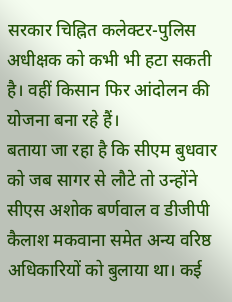सरकार चिह्नित कलेक्टर-पुलिस अधीक्षक को कभी भी हटा सकती है। वहीं किसान फिर आंदोलन की योजना बना रहे हैं।
बताया जा रहा है कि सीएम बुधवार को जब सागर से लौटे तो उन्होंने सीएस अशोक बर्णवाल व डीजीपी कैलाश मकवाना समेत अन्य वरिष्ठ अधिकारियों को बुलाया था। कई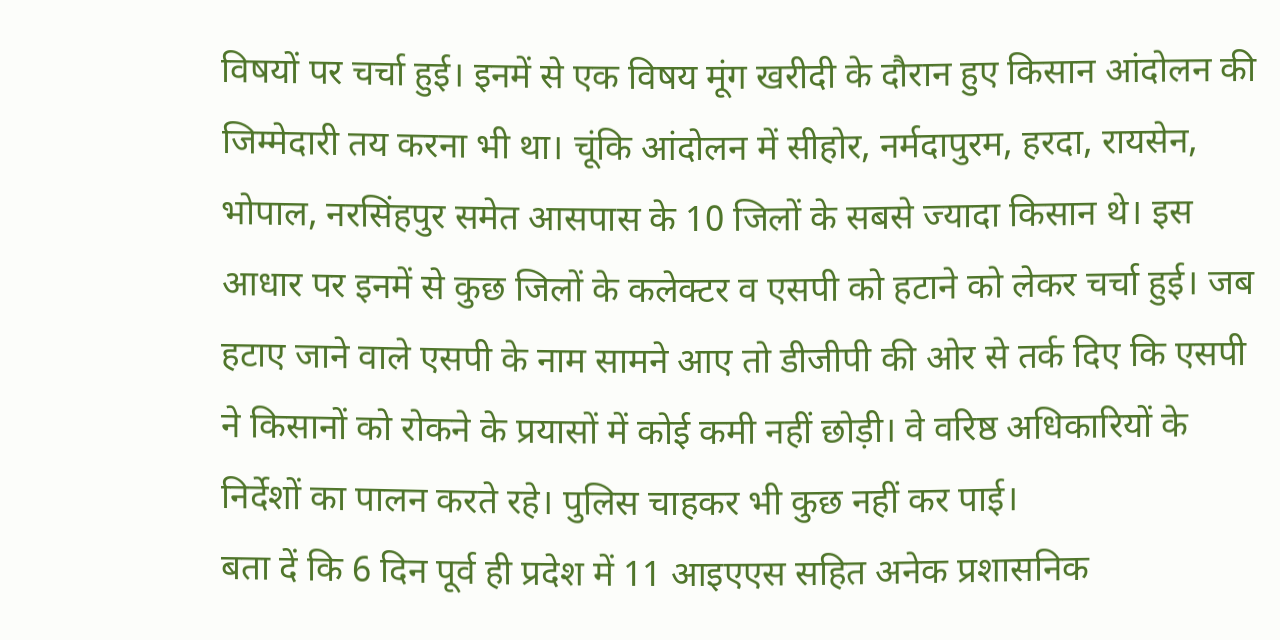विषयों पर चर्चा हुई। इनमें से एक विषय मूंग खरीदी के दौरान हुए किसान आंदोलन की जिम्मेदारी तय करना भी था। चूंकि आंदोलन में सीहोर, नर्मदापुरम, हरदा, रायसेन, भोपाल, नरसिंहपुर समेत आसपास के 10 जिलों के सबसे ज्यादा किसान थे। इस आधार पर इनमें से कुछ जिलों के कलेक्टर व एसपी को हटाने को लेकर चर्चा हुई। जब हटाए जाने वाले एसपी के नाम सामने आए तो डीजीपी की ओर से तर्क दिए कि एसपी ने किसानों को रोकने के प्रयासों में कोई कमी नहीं छोड़ी। वे वरिष्ठ अधिकारियों के निर्देशों का पालन करते रहे। पुलिस चाहकर भी कुछ नहीं कर पाई।
बता दें कि 6 दिन पूर्व ही प्रदेश में 11 आइएएस सहित अनेक प्रशासनिक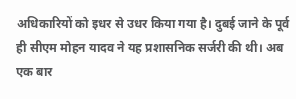अधिकारियों को इधर से उधर किया गया है। दुबई जाने के पूर्व ही सीएम मोहन यादव ने यह प्रशासनिक सर्जरी की थी। अब एक बार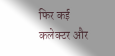फिर कई कलेक्टर और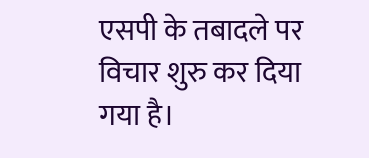एसपी के तबादले पर विचार शुरु कर दिया गया है।